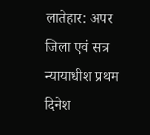लातेहार: अपर जिला एवं सत्र न्यायाधीश प्रथम दिनेश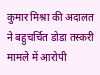कुमार मिश्रा की अदालत ने बहुचर्चित डोडा तस्करी मामले में आरोपी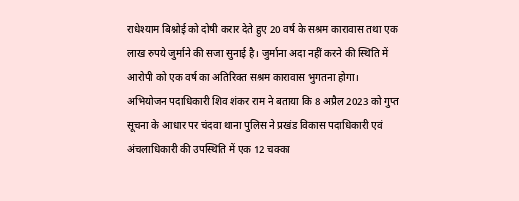राधेश्याम बिश्नोई को दोषी करार देते हुए 20 वर्ष के सश्रम कारावास तथा एक लाख रुपये जुर्माने की सजा सुनाई है। जुर्माना अदा नहीं करने की स्थिति में आरोपी को एक वर्ष का अतिरिक्त सश्रम कारावास भुगतना होगा।
अभियोजन पदाधिकारी शिव शंकर राम ने बताया कि 8 अप्रैल 2023 को गुप्त सूचना के आधार पर चंदवा थाना पुलिस ने प्रखंड विकास पदाधिकारी एवं अंचलाधिकारी की उपस्थिति में एक 12 चक्का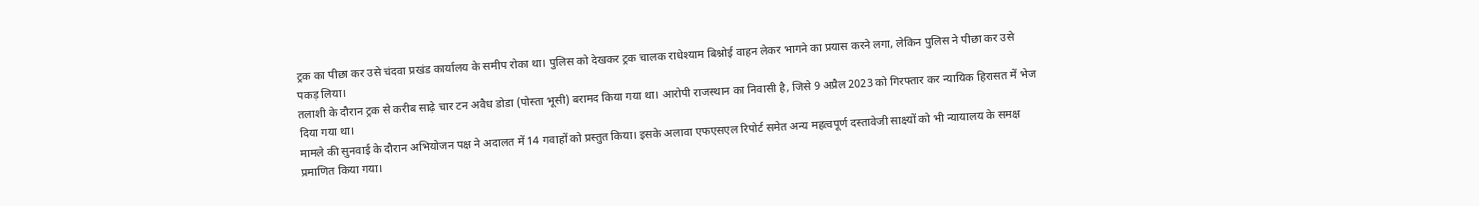ट्रक का पीछा कर उसे चंदवा प्रखंड कार्यालय के समीप रोका था। पुलिस को देखकर ट्रक चालक राधेश्याम बिश्नोई वाहन लेकर भागने का प्रयास करने लगा, लेकिन पुलिस ने पीछा कर उसे पकड़ लिया।
तलाशी के दौरान ट्रक से करीब साढ़े चार टन अवैध डोडा (पोस्ता भूसी) बरामद किया गया था। आरोपी राजस्थान का निवासी है, जिसे 9 अप्रैल 2023 को गिरफ्तार कर न्यायिक हिरासत में भेज दिया गया था।
मामले की सुनवाई के दौरान अभियोजन पक्ष ने अदालत में 14 गवाहों को प्रस्तुत किया। इसके अलावा एफएसएल रिपोर्ट समेत अन्य महत्वपूर्ण दस्तावेजी साक्ष्यों को भी न्यायालय के समक्ष प्रमाणित किया गया।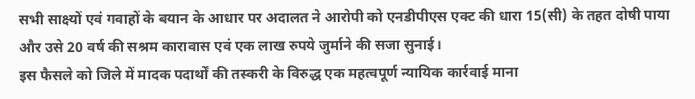सभी साक्ष्यों एवं गवाहों के बयान के आधार पर अदालत ने आरोपी को एनडीपीएस एक्ट की धारा 15(सी) के तहत दोषी पाया और उसे 20 वर्ष की सश्रम कारावास एवं एक लाख रुपये जुर्माने की सजा सुनाई।
इस फैसले को जिले में मादक पदार्थों की तस्करी के विरुद्ध एक महत्वपूर्ण न्यायिक कार्रवाई माना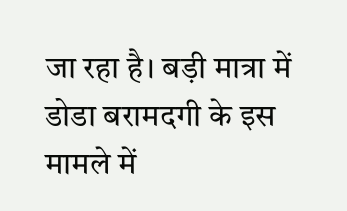जा रहा है। बड़ी मात्रा में डोडा बरामदगी के इस मामले में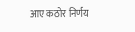आए कठोर निर्णय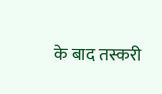के बाद तस्करी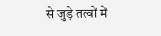से जुड़े तत्वों में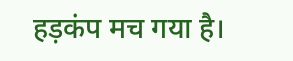हड़कंप मच गया है।